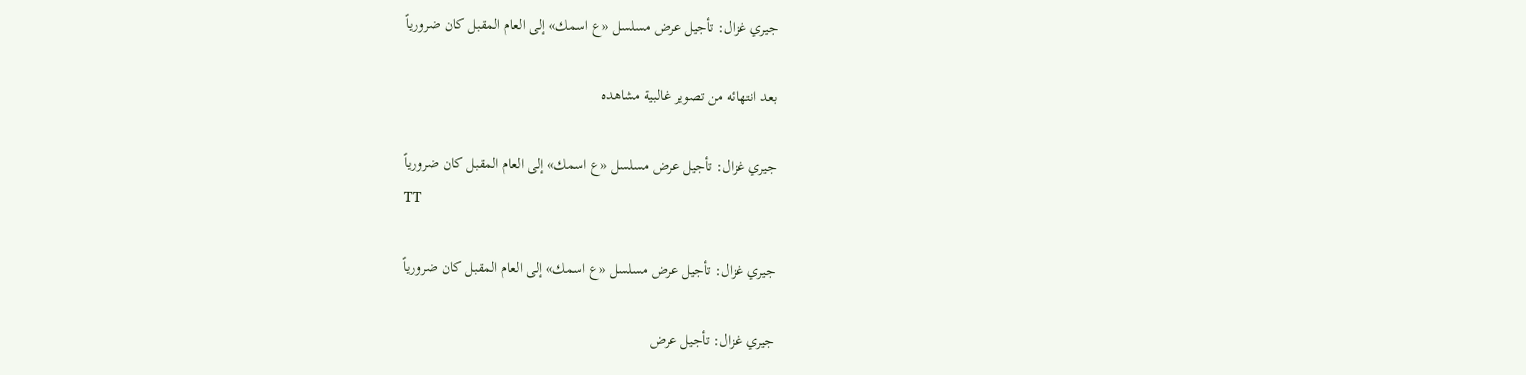جيري غزال: تأجيل عرض مسلسل «ع اسمك» إلى العام المقبل كان ضرورياً

بعد انتهائه من تصوير غالبية مشاهده

جيري غزال: تأجيل عرض مسلسل «ع اسمك» إلى العام المقبل كان ضرورياً
TT

جيري غزال: تأجيل عرض مسلسل «ع اسمك» إلى العام المقبل كان ضرورياً

جيري غزال: تأجيل عرض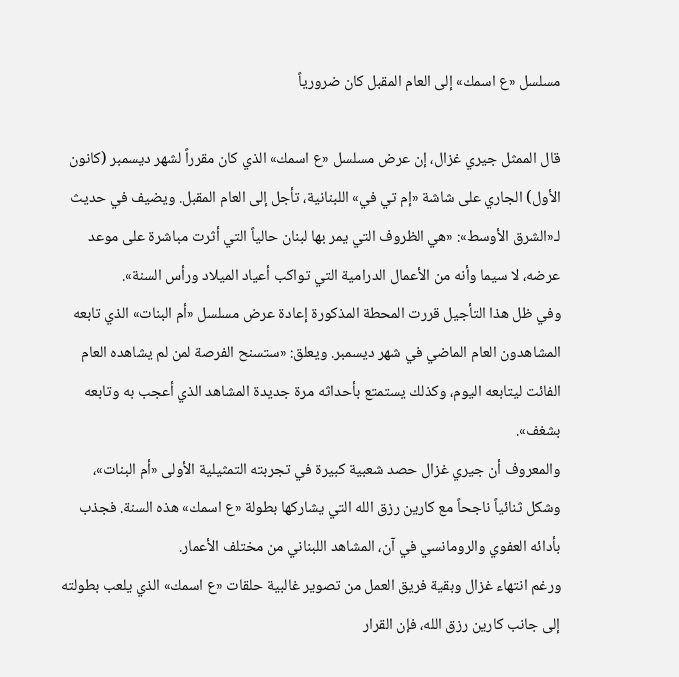مسلسل «ع اسمك» إلى العام المقبل كان ضرورياً

قال الممثل جيري غزال، إن عرض مسلسل «ع اسمك» الذي كان مقرراً لشهر ديسمبر (كانون الأول) الجاري على شاشة «إم تي في» اللبنانية، تأجل إلى العام المقبل. ويضيف في حديث لـ«الشرق الأوسط»: «هي الظروف التي يمر بها لبنان حالياً التي أثرت مباشرة على موعد عرضه، لا سيما وأنه من الأعمال الدرامية التي تواكب أعياد الميلاد ورأس السنة».
وفي ظل هذا التأجيل قررت المحطة المذكورة إعادة عرض مسلسل «أم البنات» الذي تابعه المشاهدون العام الماضي في شهر ديسمبر. ويعلق: «ستسنح الفرصة لمن لم يشاهده العام الفائت ليتابعه اليوم، وكذلك يستمتع بأحداثه مرة جديدة المشاهد الذي أعجب به وتابعه بشغف».
والمعروف أن جيري غزال حصد شعبية كبيرة في تجربته التمثيلية الأولى «أم البنات»، وشكل ثنائياً ناجحاً مع كارين رزق الله التي يشاركها بطولة «ع اسمك» هذه السنة. فجذب بأدائه العفوي والرومانسي في آن، المشاهد اللبناني من مختلف الأعمار.
ورغم انتهاء غزال وبقية فريق العمل من تصوير غالبية حلقات «ع اسمك» الذي يلعب بطولته إلى جانب كارين رزق الله، فإن القرار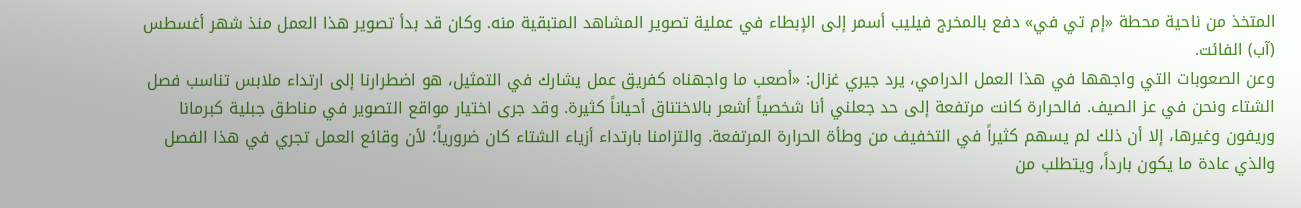المتخذ من ناحية محطة «إم تي في» دفع بالمخرج فيليب أسمر إلى الإبطاء في عملية تصوير المشاهد المتبقية منه. وكان قد بدأ تصوير هذا العمل منذ شهر أغسطس (آب) الفائت.
وعن الصعوبات التي واجهها في هذا العمل الدرامي، يرد جيري غزال: «أصعب ما واجهناه كفريق عمل يشارك في التمثيل، هو اضطرارنا إلى ارتداء ملابس تناسب فصل الشتاء ونحن في عز الصيف. فالحرارة كانت مرتفعة إلى حد جعلني أنا شخصياً أشعر بالاختناق أحياناً كثيرة. وقد جرى اختيار مواقع التصوير في مناطق جبلية كبرمانا وريفون وغيرها، إلا أن ذلك لم يسهم كثيراً في التخفيف من وطأة الحرارة المرتفعة. والتزامنا بارتداء أزياء الشتاء كان ضرورياً؛ لأن وقائع العمل تجري في هذا الفصل والذي عادة ما يكون بارداً، ويتطلب من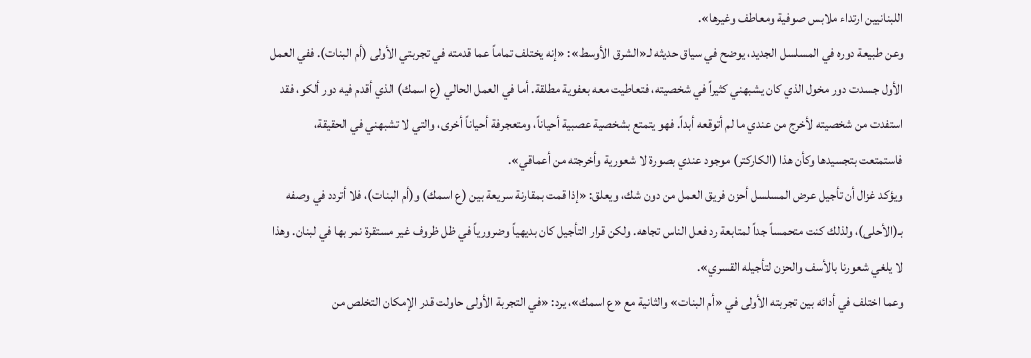اللبنانيين ارتداء ملابس صوفية ومعاطف وغيرها».
وعن طبيعة دوره في المسلسل الجديد، يوضح في سياق حديثه لـ«الشرق الأوسط»: «إنه يختلف تماماً عما قدمته في تجربتي الأولى (أم البنات). ففي العمل الأول جسدت دور مخول الذي كان يشبهني كثيراً في شخصيته، فتعاطيت معه بعفوية مطلقة. أما في العمل الحالي (ع اسمك) الذي أقدم فيه دور ألكو، فقد استفدت من شخصيته لأخرج من عندي ما لم أتوقعه أبداً. فهو يتمتع بشخصية عصبية أحياناً، ومتعجرفة أحياناً أخرى، والتي لا تشبهني في الحقيقة، فاستمتعت بتجسيدها وكأن هذا (الكاركتر) موجود عندي بصورة لا شعورية وأخرجته من أعماقي».
ويؤكد غزال أن تأجيل عرض المسلسل أحزن فريق العمل من دون شك، ويعلق: «إذا قمت بمقارنة سريعة بين (ع اسمك) و(أم البنات)، فلا أتردد في وصفه بـ(الأحلى)، ولذلك كنت متحمساً جداً لمتابعة رد فعل الناس تجاهه. ولكن قرار التأجيل كان بديهياً وضرورياً في ظل ظروف غير مستقرة نمر بها في لبنان. وهذا لا يلغي شعورنا بالأسف والحزن لتأجيله القسري».
وعما اختلف في أدائه بين تجربته الأولى في «أم البنات» والثانية مع «ع اسمك»، يرد: «في التجربة الأولى حاولت قدر الإمكان التخلص من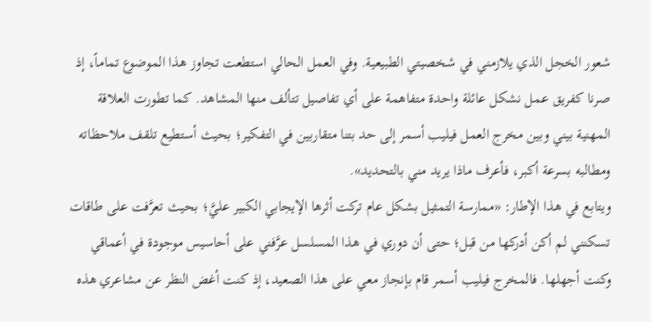شعور الخجل الذي يلازمني في شخصيتي الطبيعية. وفي العمل الحالي استطعت تجاوز هذا الموضوع تماماً، إذ صرنا كفريق عمل نشكل عائلة واحدة متفاهمة على أي تفاصيل تتألف منها المشاهد. كما تطورت العلاقة المهنية بيني وبين مخرج العمل فيليب أسمر إلى حد بتنا متقاربين في التفكير؛ بحيث أستطيع تلقف ملاحظاته ومطالبه بسرعة أكبر، فأعرف ماذا يريد مني بالتحديد».
ويتابع في هذا الإطار: «ممارسة التمثيل بشكل عام تركت أثرها الإيجابي الكبير عليَّ؛ بحيث تعرَّفت على طاقات تسكنني لم أكن أدركها من قبل؛ حتى أن دوري في هذا المسلسل عرَّفني على أحاسيس موجودة في أعماقي وكنت أجهلها. فالمخرج فيليب أسمر قام بإنجاز معي على هذا الصعيد، إذ كنت أغض النظر عن مشاعري هذه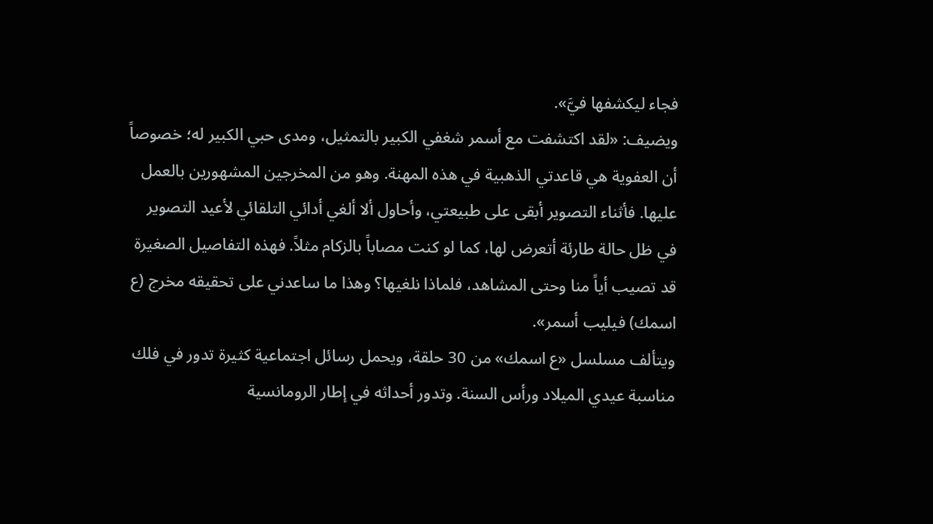فجاء ليكشفها فيَّ».
ويضيف: «لقد اكتشفت مع أسمر شغفي الكبير بالتمثيل، ومدى حبي الكبير له؛ خصوصاً أن العفوية هي قاعدتي الذهبية في هذه المهنة. وهو من المخرجين المشهورين بالعمل عليها. فأثناء التصوير أبقى على طبيعتي، وأحاول ألا ألغي أدائي التلقائي لأعيد التصوير في ظل حالة طارئة أتعرض لها، كما لو كنت مصاباً بالزكام مثلاً. فهذه التفاصيل الصغيرة قد تصيب أياً منا وحتى المشاهد، فلماذا نلغيها؟ وهذا ما ساعدني على تحقيقه مخرج (ع اسمك) فيليب أسمر».
ويتألف مسلسل «ع اسمك» من 30 حلقة، ويحمل رسائل اجتماعية كثيرة تدور في فلك مناسبة عيدي الميلاد ورأس السنة. وتدور أحداثه في إطار الرومانسية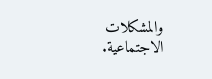والمشكلات الاجتماعية.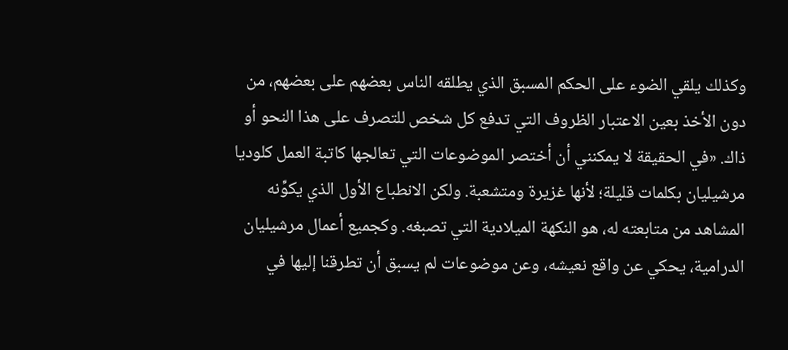وكذلك يلقي الضوء على الحكم المسبق الذي يطلقه الناس بعضهم على بعضهم، من دون الأخذ بعين الاعتبار الظروف التي تدفع كل شخص للتصرف على هذا النحو أو ذاك. «في الحقيقة لا يمكنني أن أختصر الموضوعات التي تعالجها كاتبة العمل كلوديا مرشيليان بكلمات قليلة؛ لأنها غزيرة ومتشعبة. ولكن الانطباع الأول الذي يكوِّنه المشاهد من متابعته له، هو النكهة الميلادية التي تصبغه. وكجميع أعمال مرشيليان الدرامية، يحكي عن واقع نعيشه، وعن موضوعات لم يسبق أن تطرقنا إليها في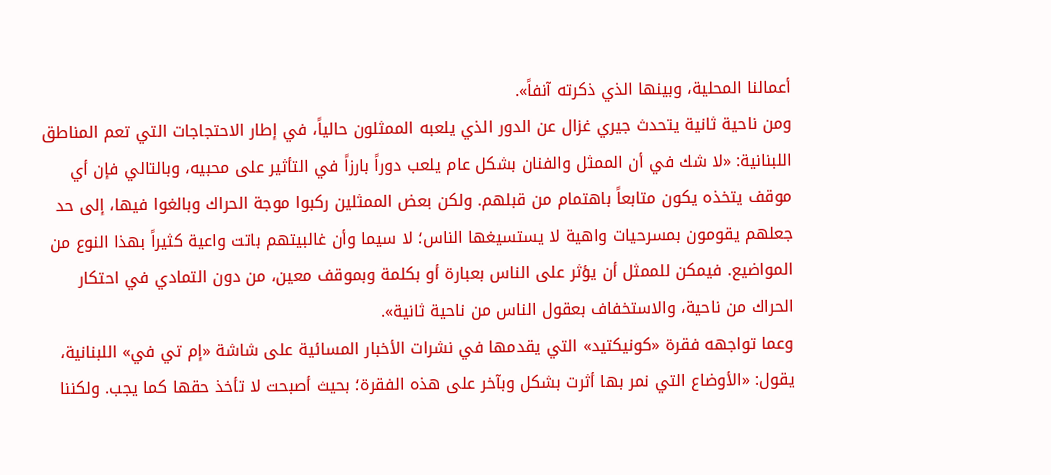أعمالنا المحلية، وبينها الذي ذكرته آنفاً».
ومن ناحية ثانية يتحدث جيري غزال عن الدور الذي يلعبه الممثلون حالياً، في إطار الاحتجاجات التي تعم المناطق اللبنانية: «لا شك في أن الممثل والفنان بشكل عام يلعب دوراً بارزاً في التأثير على محبيه، وبالتالي فإن أي موقف يتخذه يكون متابعاً باهتمام من قبلهم. ولكن بعض الممثلين ركبوا موجة الحراك وبالغوا فيها، إلى حد جعلهم يقومون بمسرحيات واهية لا يستسيغها الناس؛ لا سيما وأن غالبيتهم باتت واعية كثيراً بهذا النوع من المواضيع. فيمكن للممثل أن يؤثر على الناس بعبارة أو بكلمة وبموقف معين، من دون التمادي في احتكار الحراك من ناحية، والاستخفاف بعقول الناس من ناحية ثانية».
وعما تواجهه فقرة «كونيكتيد» التي يقدمها في نشرات الأخبار المسائية على شاشة «إم تي في» اللبنانية، يقول: «الأوضاع التي نمر بها أثرت بشكل وبآخر على هذه الفقرة؛ بحيث أصبحت لا تأخذ حقها كما يجب. ولكننا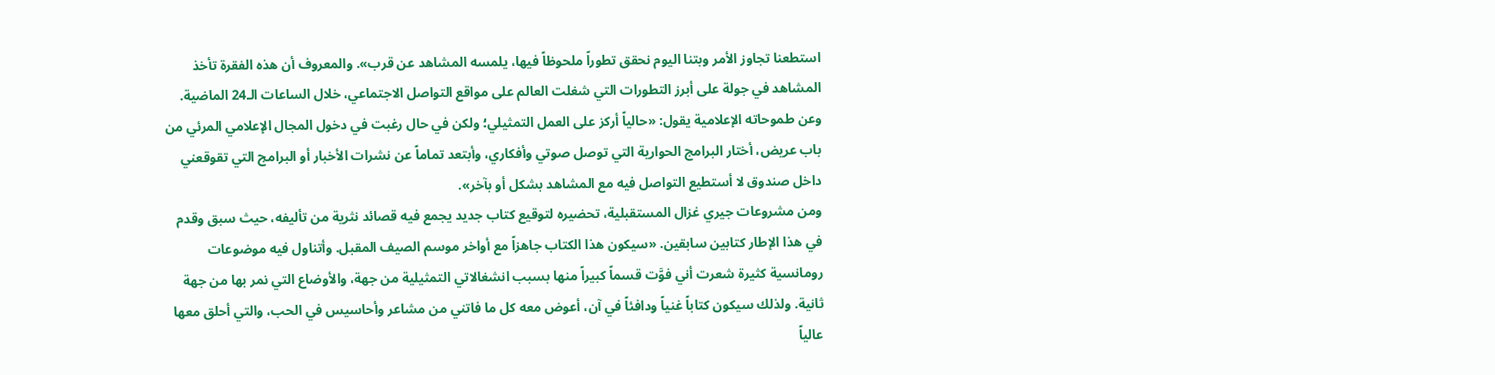استطعنا تجاوز الأمر وبتنا اليوم نحقق تطوراً ملحوظاً فيها، يلمسه المشاهد عن قرب». والمعروف أن هذه الفقرة تأخذ المشاهد في جولة على أبرز التطورات التي شغلت العالم على مواقع التواصل الاجتماعي، خلال الساعات الـ24 الماضية.
وعن طموحاته الإعلامية يقول: «حالياً أركز على العمل التمثيلي؛ ولكن في حال رغبت في دخول المجال الإعلامي المرئي من باب عريض، أختار البرامج الحوارية التي توصل صوتي وأفكاري، وأبتعد تماماً عن نشرات الأخبار أو البرامج التي تقوقعني داخل صندوق لا أستطيع التواصل فيه مع المشاهد بشكل أو بآخر».
ومن مشروعات جيري غزال المستقبلية، تحضيره لتوقيع كتاب جديد يجمع فيه قصائد نثرية من تأليفه، حيث سبق وقدم في هذا الإطار كتابين سابقين. «سيكون هذا الكتاب جاهزاً مع أواخر موسم الصيف المقبل. وأتناول فيه موضوعات رومانسية كثيرة شعرت أني فوَّت قسماً كبيراً منها بسبب انشغالاتي التمثيلية من جهة، والأوضاع التي نمر بها من جهة ثانية. ولذلك سيكون كتاباً غنياً ودافئاً في آن، أعوض معه كل ما فاتني من مشاعر وأحاسيس في الحب، والتي أحلق معها عالياً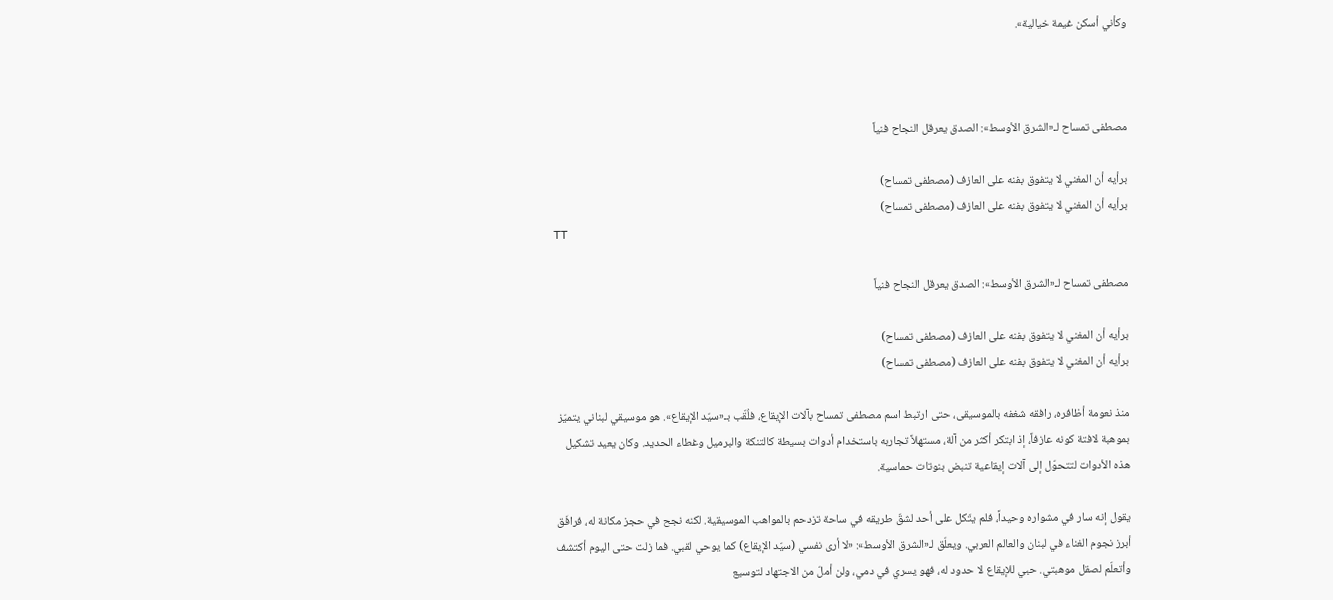وكأني أسكن غيمة خيالية».



مصطفى تمساح لـ«الشرق الأوسط»: الصدق يعرقل النجاح فنياً

برأيه أن المغني لا يتفوق بفنه على العازف (مصطفى تمساح)
برأيه أن المغني لا يتفوق بفنه على العازف (مصطفى تمساح)
TT

مصطفى تمساح لـ«الشرق الأوسط»: الصدق يعرقل النجاح فنياً

برأيه أن المغني لا يتفوق بفنه على العازف (مصطفى تمساح)
برأيه أن المغني لا يتفوق بفنه على العازف (مصطفى تمساح)

منذ نعومة أظافره، رافقه شغفه بالموسيقى، حتى ارتبط اسم مصطفى تمساح بآلات الإيقاع، فلُقّب بـ«سيّد الإيقاع». هو موسيقي لبناني يتميّز بموهبة لافتة كونه عازفاً، إذ ابتكر أكثر من آلة، مستهلاً تجاربه باستخدام أدوات بسيطة كالتنكة والبرميل وغطاء الحديد. وكان يعيد تشكيل هذه الأدوات لتتحوّل إلى آلات إيقاعية تنبض بنوتات حماسية.

يقول إنه سار في مشواره وحيداً، فلم يتّكل على أحد لشقّ طريقه في ساحة تزدحم بالمواهب الموسيقية. لكنه نجح في حجز مكانة له، فرافَق أبرز نجوم الغناء في لبنان والعالم العربي. ويعلّق لـ«الشرق الأوسط»: «لا أرى نفسي (سيّد الإيقاع) كما يوحي لقبي. فما زلت حتى اليوم أكتشف وأتعلّم لصقل موهبتي. حبي للإيقاع لا حدود له، فهو يسري في دمي، ولن أملّ من الاجتهاد لتوسيع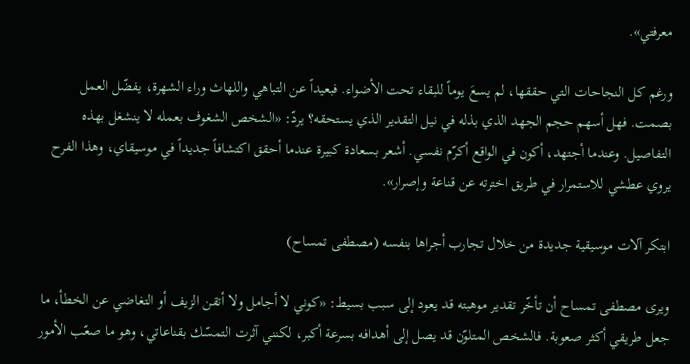معرفتي».

ورغم كل النجاحات التي حققها، لم يسعَ يوماً للبقاء تحت الأضواء. فبعيداً عن التباهي واللهاث وراء الشهرة، يفضّل العمل بصمت. فهل أسهم حجم الجهد الذي بذله في نيل التقدير الذي يستحقه؟ يردّ: «الشخص الشغوف بعمله لا ينشغل بهذه التفاصيل. وعندما أجتهد، أكون في الواقع أكرّم نفسي. أشعر بسعادة كبيرة عندما أحقق اكتشافاً جديداً في موسيقاي، وهذا الفرح يروي عطشي للاستمرار في طريق اخترته عن قناعة وإصرار».

ابتكر آلات موسيقية جديدة من خلال تجارب أجراها بنفسه (مصطفى تمساح)

ويرى مصطفى تمساح أن تأخّر تقدير موهبته قد يعود إلى سبب بسيط: «كوني لا أجامل ولا أتقن الزيف أو التغاضي عن الخطأ، ما جعل طريقي أكثر صعوبة. فالشخص المتلوّن قد يصل إلى أهدافه بسرعة أكبر، لكنني آثرت التمسّك بقناعاتي، وهو ما صعّب الأمور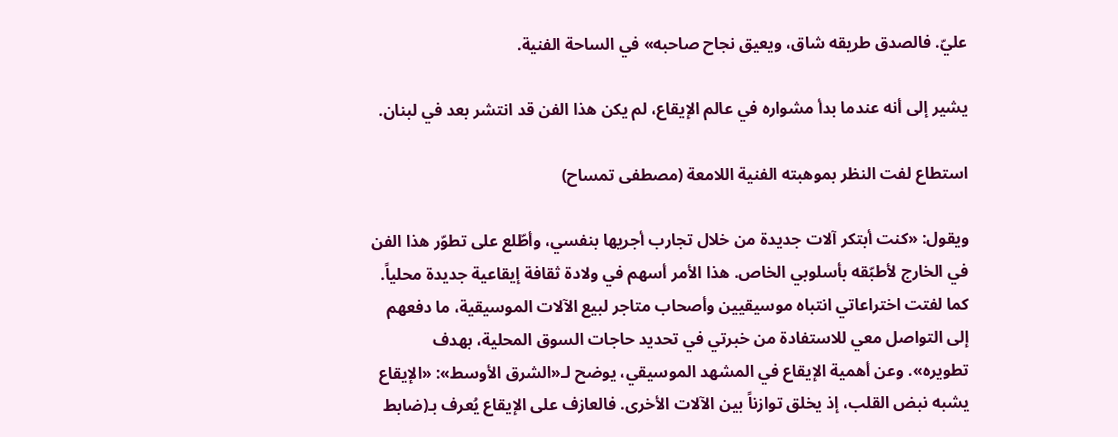عليّ. فالصدق طريقه شاق، ويعيق نجاح صاحبه» في الساحة الفنية.

يشير إلى أنه عندما بدأ مشواره في عالم الإيقاع، لم يكن هذا الفن قد انتشر بعد في لبنان.

استطاع لفت النظر بموهبته الفنية اللامعة (مصطفى تمساح)

ويقول: «كنت أبتكر آلات جديدة من خلال تجارب أجريها بنفسي، وأطّلع على تطوّر هذا الفن في الخارج لأطبّقه بأسلوبي الخاص. هذا الأمر أسهم في ولادة ثقافة إيقاعية جديدة محلياً. كما لفتت اختراعاتي انتباه موسيقيين وأصحاب متاجر لبيع الآلات الموسيقية، ما دفعهم إلى التواصل معي للاستفادة من خبرتي في تحديد حاجات السوق المحلية، بهدف تطويره». وعن أهمية الإيقاع في المشهد الموسيقي، يوضح لـ«الشرق الأوسط»: «الإيقاع يشبه نبض القلب، إذ يخلق توازناً بين الآلات الأخرى. فالعازف على الإيقاع يُعرف بـ(ضابط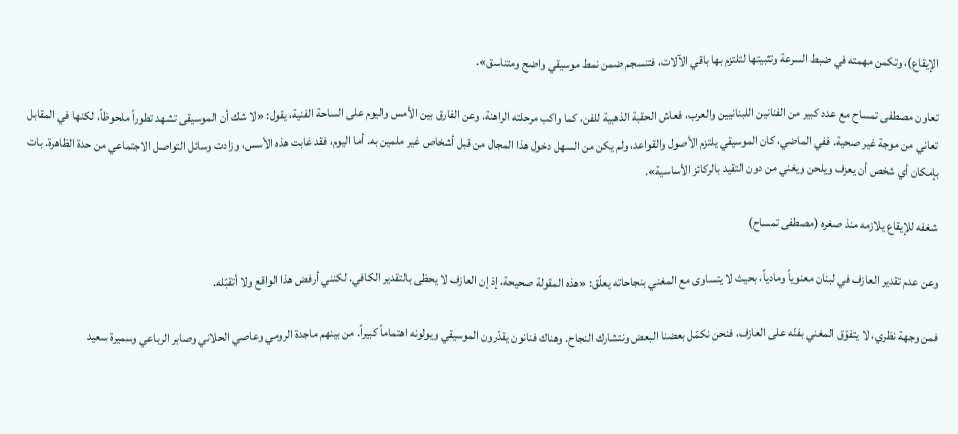الإيقاع)، وتكمن مهمته في ضبط السرعة وتثبيتها لتلتزم بها باقي الآلات، فتنسجم ضمن نمط موسيقي واضح ومتناسق».

تعاون مصطفى تمساح مع عدد كبير من الفنانين اللبنانيين والعرب، فعاش الحقبة الذهبية للفن، كما واكب مرحلته الراهنة. وعن الفارق بين الأمس واليوم على الساحة الفنية، يقول: «لا شك أن الموسيقى تشهد تطوراً ملحوظاً، لكنها في المقابل تعاني من موجة غير صحية. ففي الماضي، كان الموسيقي يلتزم الأصول والقواعد، ولم يكن من السهل دخول هذا المجال من قبل أشخاص غير ملمين به. أما اليوم، فقد غابت هذه الأسس، وزادت وسائل التواصل الاجتماعي من حدة الظاهرة. بات بإمكان أي شخص أن يعزف ويلحن ويغني من دون التقيد بالركائز الأساسية».

شغفه للإيقاع يلازمه منذ صغره (مصطفى تمساح)

وعن عدم تقدير العازف في لبنان معنوياً ومادياً، بحيث لا يتساوى مع المغني بنجاحاته يعلّق: «هذه المقولة صحيحة، إذ إن العازف لا يحظى بالتقدير الكافي. لكنني أرفض هذا الواقع ولا أتقبّله.

فمن وجهة نظري، لا يتفوّق المغني بفنّه على العازف، فنحن نكمّل بعضنا البعض ونتشارك النجاح. وهناك فنانون يقدّرون الموسيقي ويولونه اهتماماً كبيراً. من بينهم ماجدة الرومي وعاصي الحلاني وصابر الرباعي وسميرة سعيد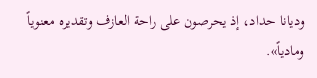وديانا حداد، إذ يحرصون على راحة العازف وتقديره معنوياً ومادياً».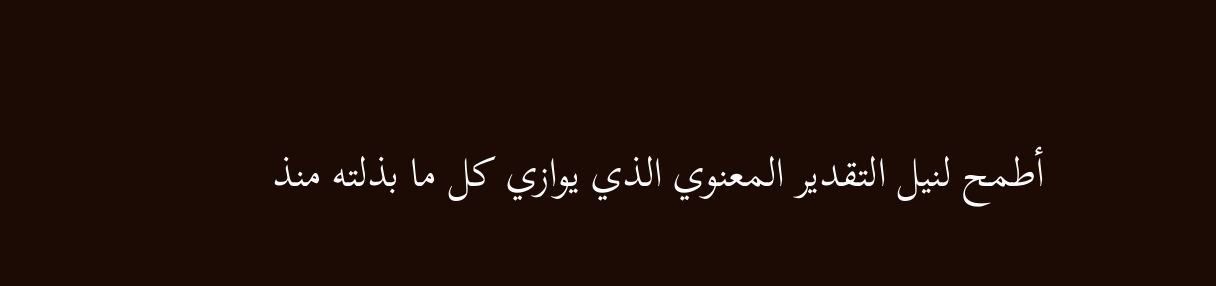أطمح لنيل التقدير المعنوي الذي يوازي كل ما بذلته منذ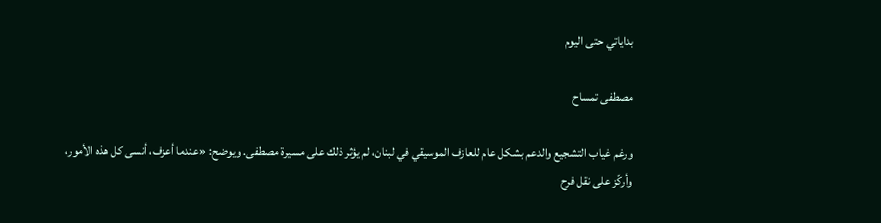بداياتي حتى اليوم

مصطفى تمساح

ورغم غياب التشجيع والدعم بشكل عام للعازف الموسيقي في لبنان، لم يؤثر ذلك على مسيرة مصطفى. ويوضح: «عندما أعزف، أنسى كل هذه الأمور، وأركّز على نقل فرح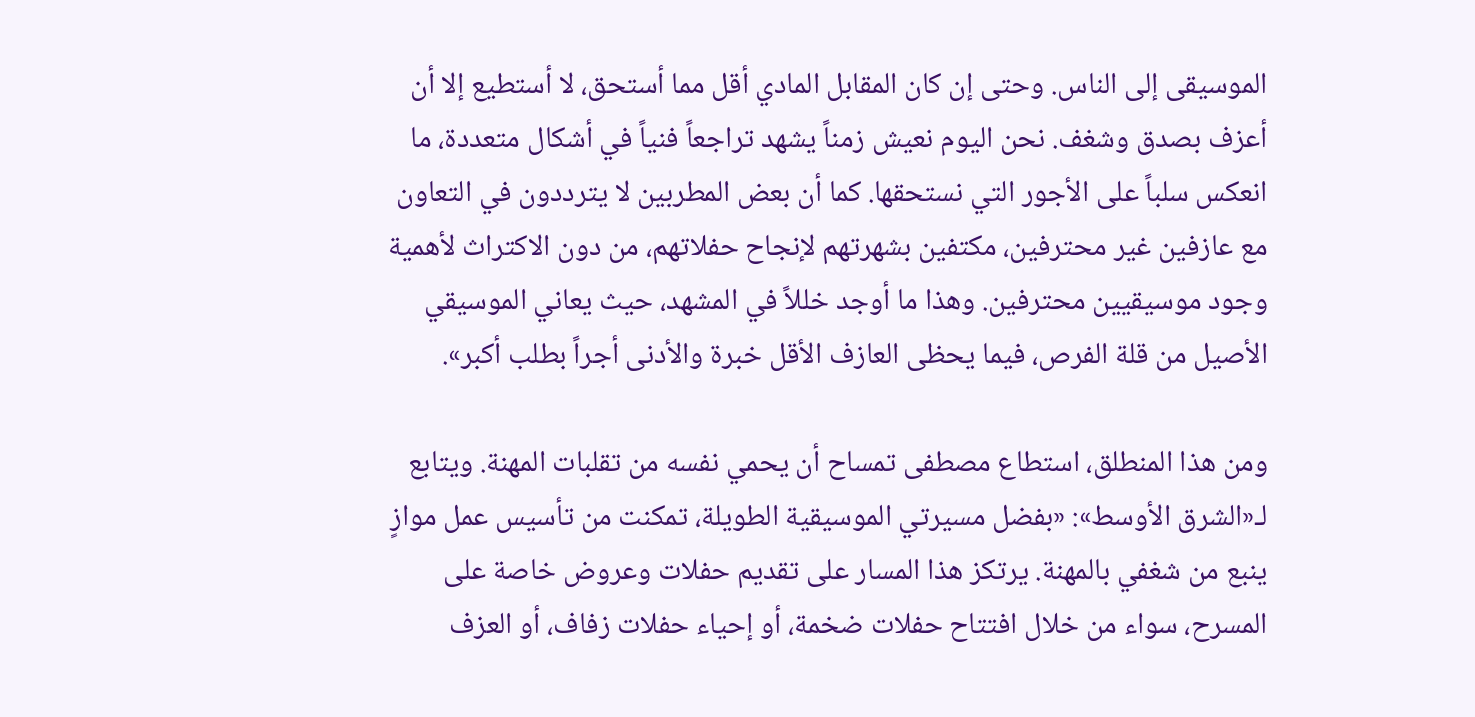الموسيقى إلى الناس. وحتى إن كان المقابل المادي أقل مما أستحق، لا أستطيع إلا أن أعزف بصدق وشغف. نحن اليوم نعيش زمناً يشهد تراجعاً فنياً في أشكال متعددة، ما انعكس سلباً على الأجور التي نستحقها. كما أن بعض المطربين لا يترددون في التعاون مع عازفين غير محترفين، مكتفين بشهرتهم لإنجاح حفلاتهم، من دون الاكتراث لأهمية وجود موسيقيين محترفين. وهذا ما أوجد خللاً في المشهد، حيث يعاني الموسيقي الأصيل من قلة الفرص، فيما يحظى العازف الأقل خبرة والأدنى أجراً بطلب أكبر».

ومن هذا المنطلق، استطاع مصطفى تمساح أن يحمي نفسه من تقلبات المهنة. ويتابع لـ«الشرق الأوسط»: «بفضل مسيرتي الموسيقية الطويلة، تمكنت من تأسيس عمل موازٍ ينبع من شغفي بالمهنة. يرتكز هذا المسار على تقديم حفلات وعروض خاصة على المسرح، سواء من خلال افتتاح حفلات ضخمة، أو إحياء حفلات زفاف، أو العزف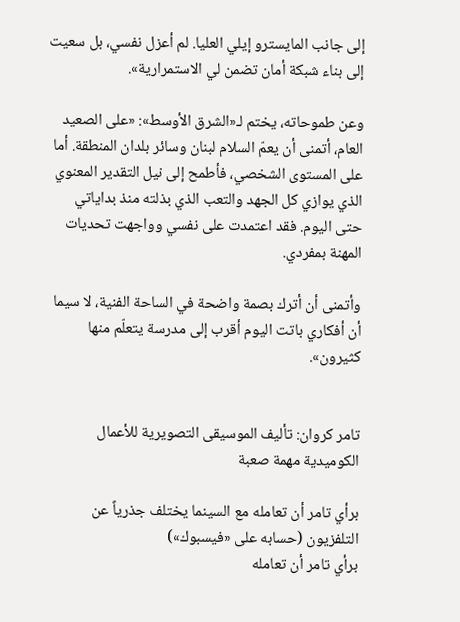إلى جانب المايسترو إيلي العليا. لم أعزل نفسي، بل سعيت إلى بناء شبكة أمان تضمن لي الاستمرارية».

وعن طموحاته، يختم لـ«الشرق الأوسط»: «على الصعيد العام، أتمنى أن يعمّ السلام لبنان وسائر بلدان المنطقة. أما على المستوى الشخصي، فأطمح إلى نيل التقدير المعنوي الذي يوازي كل الجهد والتعب الذي بذلته منذ بداياتي حتى اليوم. فقد اعتمدت على نفسي وواجهت تحديات المهنة بمفردي.

وأتمنى أن أترك بصمة واضحة في الساحة الفنية، لا سيما أن أفكاري باتت اليوم أقرب إلى مدرسة يتعلّم منها كثيرون».


تامر كروان: تأليف الموسيقى التصويرية للأعمال الكوميدية مهمة صعبة

برأي تامر أن تعامله مع السينما يختلف جذرياً عن التلفزيون (حسابه على «فيسبوك»)
برأي تامر أن تعامله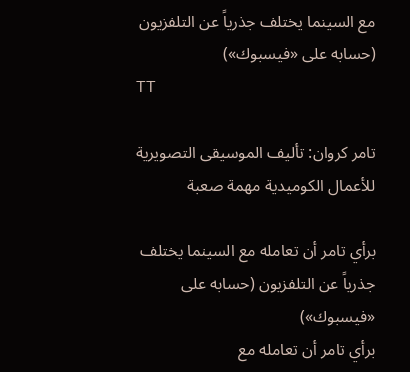مع السينما يختلف جذرياً عن التلفزيون (حسابه على «فيسبوك»)
TT

تامر كروان: تأليف الموسيقى التصويرية للأعمال الكوميدية مهمة صعبة

برأي تامر أن تعامله مع السينما يختلف جذرياً عن التلفزيون (حسابه على «فيسبوك»)
برأي تامر أن تعامله مع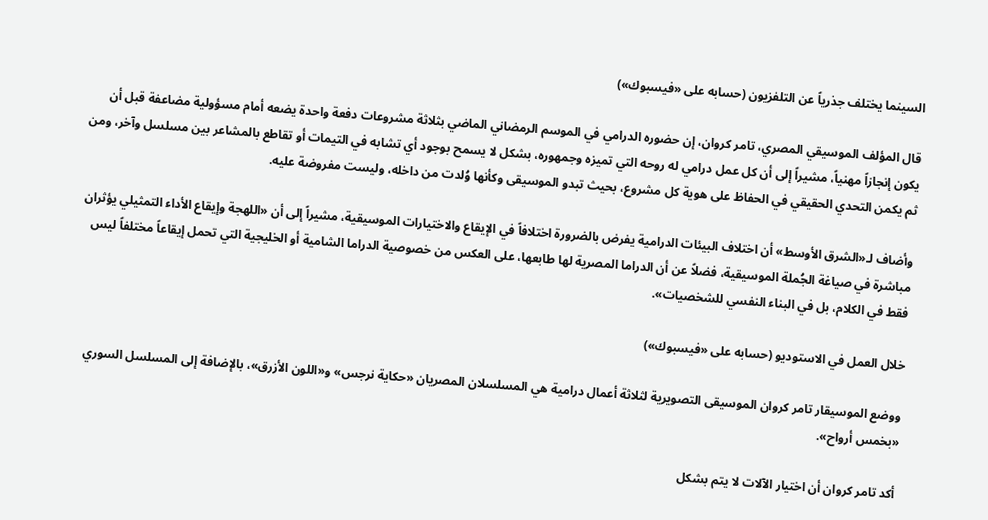السينما يختلف جذرياً عن التلفزيون (حسابه على «فيسبوك»)

قال المؤلف الموسيقي المصري، تامر كروان، إن حضوره الدرامي في الموسم الرمضاني الماضي بثلاثة مشروعات دفعة واحدة يضعه أمام مسؤولية مضاعفة قبل أن يكون إنجازاً مهنياً، مشيراً إلى أن كل عمل درامي له روحه التي تميزه وجمهوره، بشكل لا يسمح بوجود أي تشابه في التيمات أو تقاطع بالمشاعر بين مسلسل وآخر، ومن ثم يكمن التحدي الحقيقي في الحفاظ على هوية كل مشروع، بحيث تبدو الموسيقى وكأنها وُلدت من داخله، وليست مفروضة عليه.

وأضاف لـ«الشرق الأوسط» أن اختلاف البيئات الدرامية يفرض بالضرورة اختلافاً في الإيقاع والاختيارات الموسيقية، مشيراً إلى أن «اللهجة وإيقاع الأداء التمثيلي يؤثران مباشرة في صياغة الجُملة الموسيقية، فضلاً عن أن الدراما المصرية لها طابعها، على العكس من خصوصية الدراما الشامية أو الخليجية التي تحمل إيقاعاً مختلفاً ليس فقط في الكلام، بل في البناء النفسي للشخصيات».

خلال العمل في الاستوديو (حسابه على «فيسبوك»)

ووضع الموسيقار تامر كروان الموسيقى التصويرية لثلاثة أعمال درامية هي المسلسلان المصريان «حكاية نرجس» و«اللون الأزرق»، بالإضافة إلى المسلسل السوري «بخمس أرواح».

أكد تامر كروان أن اختيار الآلات لا يتم بشكل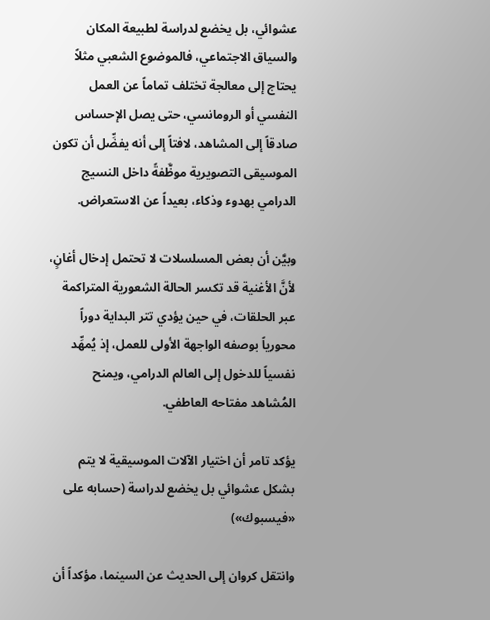عشوائي، بل يخضع لدراسة لطبيعة المكان والسياق الاجتماعي، فالموضوع الشعبي مثلاً يحتاج إلى معالجة تختلف تماماً عن العمل النفسي أو الرومانسي، حتى يصل الإحساس صادقاً إلى المشاهد، لافتاً إلى أنه يفضِّل أن تكون الموسيقى التصويرية موظَّفةً داخل النسيج الدرامي بهدوء وذكاء، بعيداً عن الاستعراض.

وبيَّن أن بعض المسلسلات لا تحتمل إدخال أغانٍ، لأنَّ الأغنية قد تكسر الحالة الشعورية المتراكمة عبر الحلقات، في حين يؤدي تتر البداية دوراً محورياً بوصفه الواجهة الأولى للعمل، إذ يُمهِّد نفسياً للدخول إلى العالم الدرامي، ويمنح المُشاهد مفتاحه العاطفي.

يؤكد تامر أن اختيار الآلات الموسيقية لا يتم بشكل عشوائي بل يخضع لدراسة (حسابه على «فيسبوك»)

وانتقل كروان إلى الحديث عن السينما، مؤكداً أن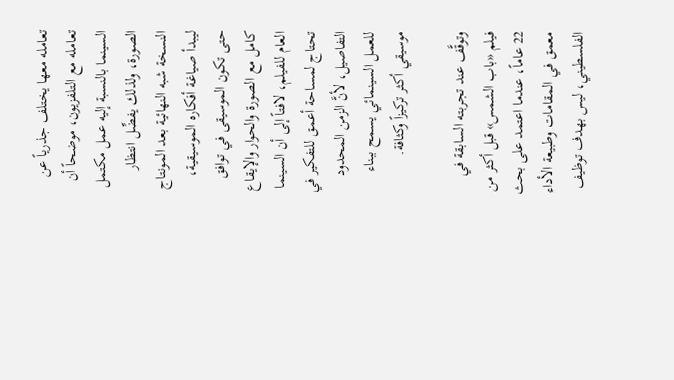تعامله معها يختلف جذرياً عن تعامله مع التلفزيون، موضحاً أن السينما بالنسبة إليه عمل مكتمل الصورة، ولذلك يفضِّل انتظار النسخة شبه النهائية بعد المونتاج ليبدأ صياغة أفكاره الموسيقية، حتى تكون الموسيقى في توافق كامل مع الصورة والحوار والإيقاع العام للفيلم، لافتاً إلى أن السينما تحتاج لمساحة أعمق للتفكير في التفاصيل، لأنَّ الزمن المحدود للعمل السينمائي يسمح ببناء موسيقي أكثر تركيزاً وكثافة.

وتوقَّف عند تجربته السابقة في فيلم «باب الشمس» قبل أكثر من 22 عاماً، عندما اعتمد على بحث معمق في المقامات وطبيعة الأداء الفلسطيني، ليس بهدف توظيف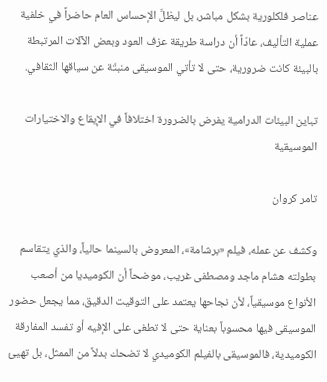عناصر فلكلورية بشكل مباشر، بل ليظلَّ الإحساس العام حاضراً في خلفية عملية التأليف، عادّاً أن دراسة طريقة عزف العود وبعض الآلات المرتبطة بالبيئة كانت ضرورية، حتى لا تأتي الموسيقى منبتّة عن سياقها الثقافي.

تباين البيئات الدرامية يفرض بالضرورة اختلافاً في الإيقاع والاختيارات الموسيقية

تامر كروان

وكشف عن عمله، فيلم «برشامة»، المعروض بالسينما حالياً، والذي يتقاسم بطولته هشام ماجد ومصطفى غريب، موضحاً أن الكوميديا من أصعب الأنواع موسيقياً، لأن نجاحها يعتمد على التوقيت الدقيق، مما يجعل حضور الموسيقى فيها محسوباً بعناية حتى لا تطغى على الإفيه أو تفسد المفارقة الكوميدية، فالموسيقى بالفيلم الكوميدي لا تضحك بدلاً من الممثل، بل تهيئ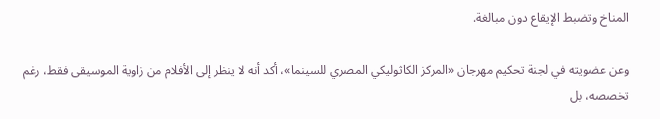المناخ وتضبط الإيقاع دون مبالغة.

وعن عضويته في لجنة تحكيم مهرجان «المركز الكاثوليكي المصري للسينما»، أكد أنه لا ينظر إلى الأفلام من زاوية الموسيقى فقط، رغم تخصصه، بل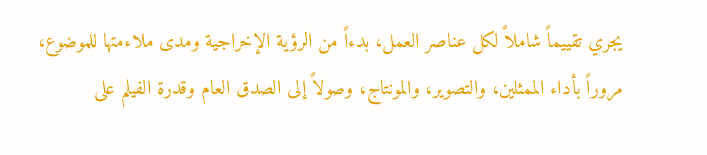يجري تقييماً شاملاً لكل عناصر العمل، بدءاً من الرؤية الإخراجية ومدى ملاءمتها للموضوع، مروراً بأداء الممثلين، والتصوير، والمونتاج، وصولاً إلى الصدق العام وقدرة الفيلم على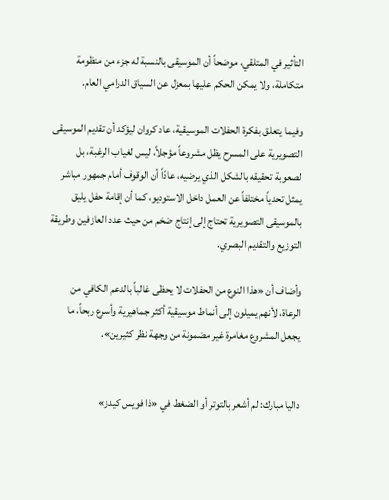التأثير في المتلقي، موضحاً أن الموسيقى بالنسبة له جزء من منظومة متكاملة، ولا يمكن الحكم عليها بمعزل عن السياق الدرامي العام.

وفيما يتعلق بفكرة الحفلات الموسيقية، عاد كروان ليؤكد أن تقديم الموسيقى التصويرية على المسرح يظل مشروعاً مؤجلاً، ليس لغياب الرغبة، بل لصعوبة تحقيقه بالشكل الذي يرضيه، عادّاً أن الوقوف أمام جمهور مباشر يمثل تحدياً مختلفاً عن العمل داخل الاستوديو، كما أن إقامة حفل يليق بالموسيقى التصويرية تحتاج إلى إنتاج ضخم من حيث عدد العازفين وطريقة التوزيع والتقديم البصري.

وأضاف أن «هذا النوع من الحفلات لا يحظى غالباً بالدعم الكافي من الرعاة، لأنهم يميلون إلى أنماط موسيقية أكثر جماهيرية وأسرع ربحاً، ما يجعل المشروع مغامرة غير مضمونة من وجهة نظر كثيرين».


داليا مبارك: لم أشعر بالتوتر أو الضغط في «ذا فويس كيدز»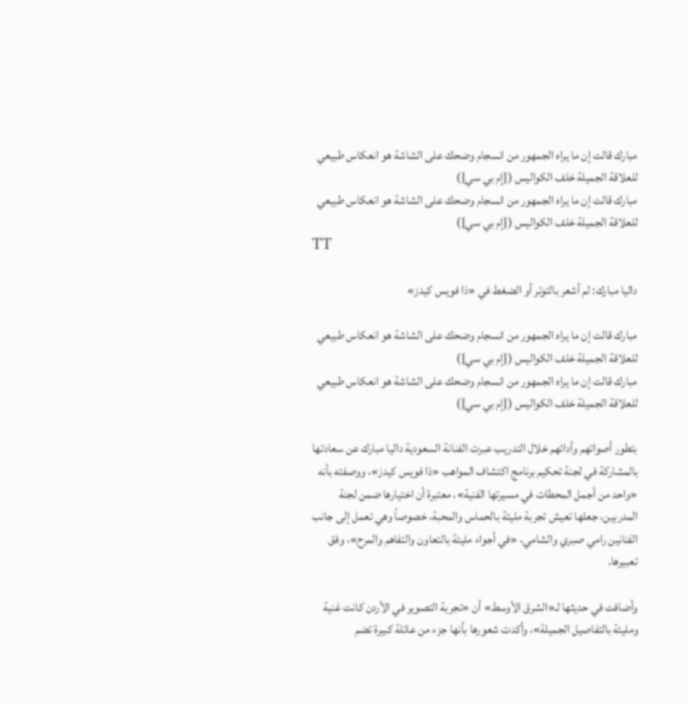مبارك قالت إن ما يراه الجمهور من انسجام وضحك على الشاشة هو انعكاس طبيعي للعلاقة الجميلة خلف الكواليس ({إم بي سي})
مبارك قالت إن ما يراه الجمهور من انسجام وضحك على الشاشة هو انعكاس طبيعي للعلاقة الجميلة خلف الكواليس ({إم بي سي})
TT

داليا مبارك: لم أشعر بالتوتر أو الضغط في «ذا فويس كيدز»

مبارك قالت إن ما يراه الجمهور من انسجام وضحك على الشاشة هو انعكاس طبيعي للعلاقة الجميلة خلف الكواليس ({إم بي سي})
مبارك قالت إن ما يراه الجمهور من انسجام وضحك على الشاشة هو انعكاس طبيعي للعلاقة الجميلة خلف الكواليس ({إم بي سي})

بتطور أصواتهم وأدائهم خلال التدريب عبرت الفنانة السعودية داليا مبارك عن سعادتها بالمشاركة في لجنة تحكيم برنامج اكتشاف المواهب «ذا فويس كيدز»، ووصفته بأنه «واحد من أجمل المحطات في مسيرتها الفنية»، معتبرة أن اختيارها ضمن لجنة المدربين، جعلها تعيش تجربة مليئة بالحماس والمحبة، خصوصاً وهي تعمل إلى جانب الفنانين رامي صبري والشامي، «في أجواء مليئة بالتعاون والتفاهم والمرح»، وفق تعبيرها.

وأضافت في حديثها لـ«الشرق الأوسط» أن «تجربة التصوير في الأردن كانت غنية ومليئة بالتفاصيل الجميلة»، وأكدت شعورها بأنها جزء من عائلة كبيرة تضم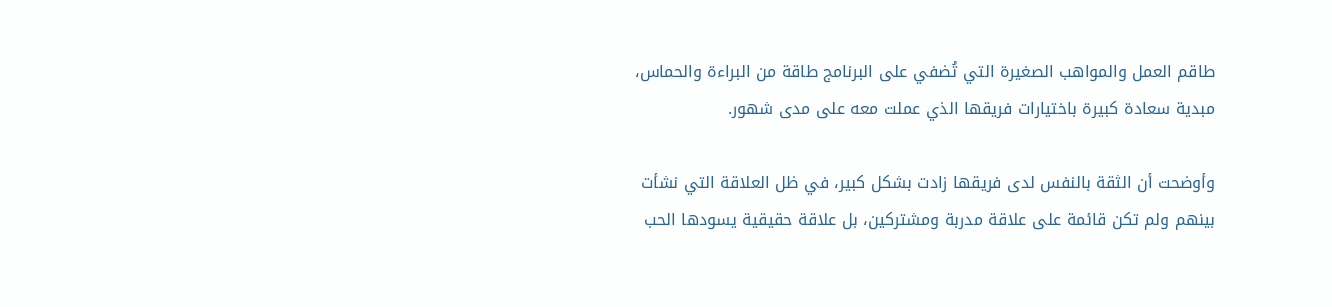طاقم العمل والمواهب الصغيرة التي تُضفي على البرنامج طاقة من البراءة والحماس، مبدية سعادة كبيرة باختيارات فريقها الذي عملت معه على مدى شهور.

وأوضحت أن الثقة بالنفس لدى فريقها زادت بشكل كبير، في ظل العلاقة التي نشأت بينهم ولم تكن قائمة على علاقة مدربة ومشتركين، بل علاقة حقيقية يسودها الحب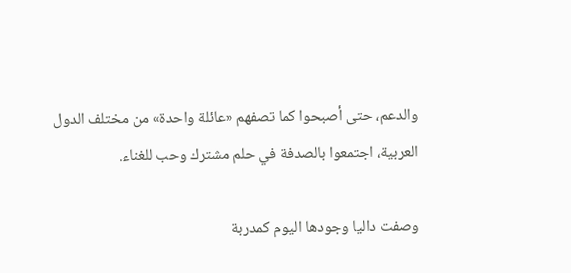والدعم، حتى أصبحوا كما تصفهم «عائلة واحدة» من مختلف الدول العربية، اجتمعوا بالصدفة في حلم مشترك وحب للغناء.

وصفت داليا وجودها اليوم كمدربة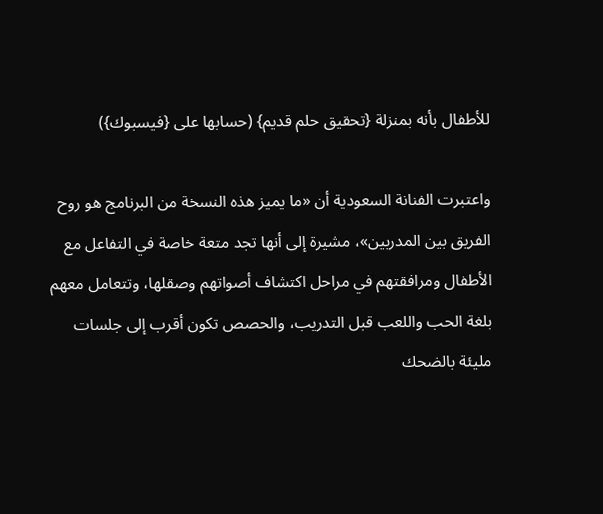للأطفال بأنه بمنزلة {تحقيق حلم قديم} (حسابها على {فيسبوك})

واعتبرت الفنانة السعودية أن «ما يميز هذه النسخة من البرنامج هو روح الفريق بين المدربين»، مشيرة إلى أنها تجد متعة خاصة في التفاعل مع الأطفال ومرافقتهم في مراحل اكتشاف أصواتهم وصقلها، وتتعامل معهم بلغة الحب واللعب قبل التدريب، والحصص تكون أقرب إلى جلسات مليئة بالضحك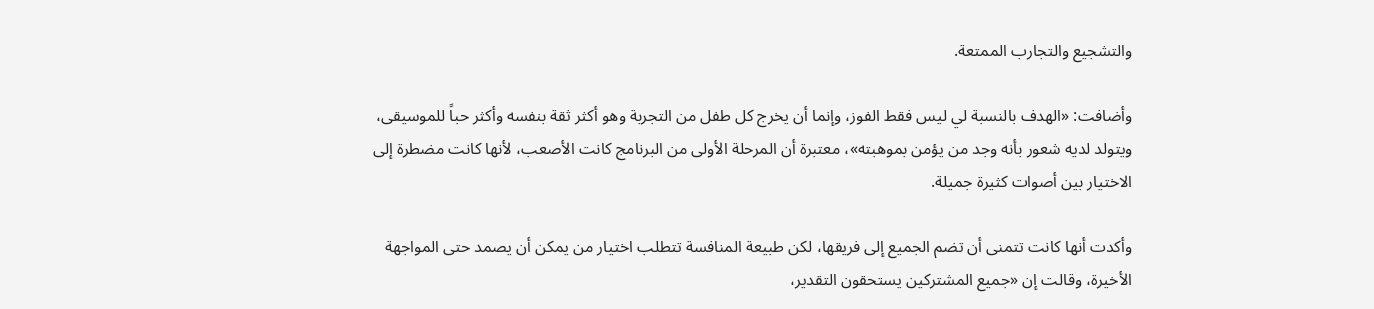والتشجيع والتجارب الممتعة.

وأضافت: «الهدف بالنسبة لي ليس فقط الفوز، وإنما أن يخرج كل طفل من التجربة وهو أكثر ثقة بنفسه وأكثر حباً للموسيقى، ويتولد لديه شعور بأنه وجد من يؤمن بموهبته»، معتبرة أن المرحلة الأولى من البرنامج كانت الأصعب، لأنها كانت مضطرة إلى الاختيار بين أصوات كثيرة جميلة.

وأكدت أنها كانت تتمنى أن تضم الجميع إلى فريقها، لكن طبيعة المنافسة تتطلب اختيار من يمكن أن يصمد حتى المواجهة الأخيرة، وقالت إن «جميع المشتركين يستحقون التقدير،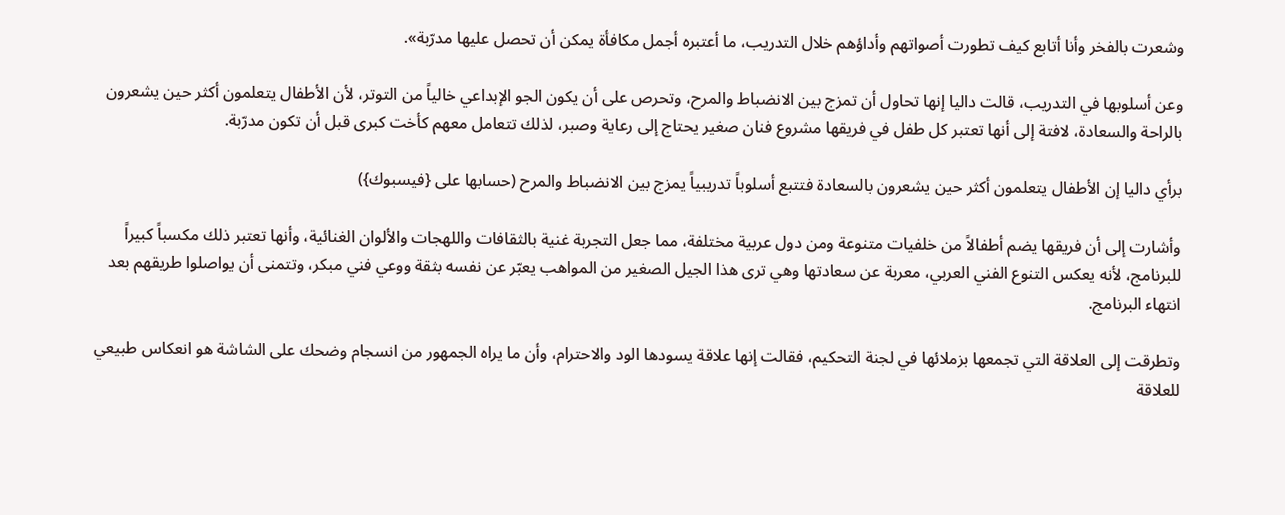وشعرت بالفخر وأنا أتابع كيف تطورت أصواتهم وأداؤهم خلال التدريب، ما أعتبره أجمل مكافأة يمكن أن تحصل عليها مدرّبة».

وعن أسلوبها في التدريب، قالت داليا إنها تحاول أن تمزج بين الانضباط والمرح، وتحرص على أن يكون الجو الإبداعي خالياً من التوتر، لأن الأطفال يتعلمون أكثر حين يشعرون بالراحة والسعادة، لافتة إلى أنها تعتبر كل طفل في فريقها مشروع فنان صغير يحتاج إلى رعاية وصبر، لذلك تتعامل معهم كأخت كبرى قبل أن تكون مدرّبة.

برأي داليا إن الأطفال يتعلمون أكثر حين يشعرون بالسعادة فتتبع أسلوباً تدريبياً يمزج بين الانضباط والمرح (حسابها على {فيسبوك})

وأشارت إلى أن فريقها يضم أطفالاً من خلفيات متنوعة ومن دول عربية مختلفة، مما جعل التجربة غنية بالثقافات واللهجات والألوان الغنائية، وأنها تعتبر ذلك مكسباً كبيراً للبرنامج، لأنه يعكس التنوع الفني العربي، معربة عن سعادتها وهي ترى هذا الجيل الصغير من المواهب يعبّر عن نفسه بثقة ووعي فني مبكر، وتتمنى أن يواصلوا طريقهم بعد انتهاء البرنامج.

وتطرقت إلى العلاقة التي تجمعها بزملائها في لجنة التحكيم، فقالت إنها علاقة يسودها الود والاحترام، وأن ما يراه الجمهور من انسجام وضحك على الشاشة هو انعكاس طبيعي للعلاقة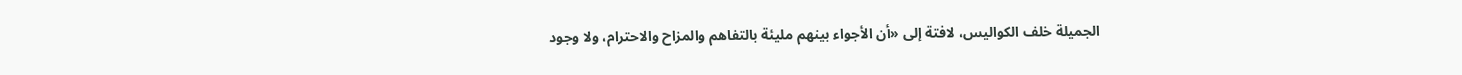الجميلة خلف الكواليس، لافتة إلى «أن الأجواء بينهم مليئة بالتفاهم والمزاح والاحترام، ولا وجود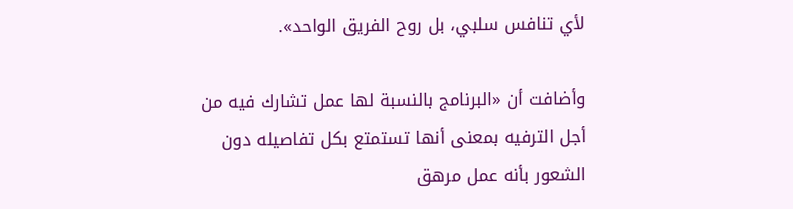لأي تنافس سلبي، بل روح الفريق الواحد».

وأضافت أن «البرنامج بالنسبة لها عمل تشارك فيه من أجل الترفيه بمعنى أنها تستمتع بكل تفاصيله دون الشعور بأنه عمل مرهق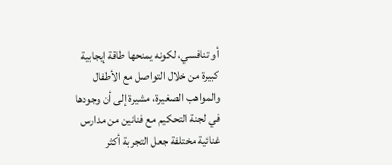أو تنافسي، لكونه يمنحها طاقة إيجابية كبيرة من خلال التواصل مع الأطفال والمواهب الصغيرة، مشيرة إلى أن وجودها في لجنة التحكيم مع فنانين من مدارس غنائية مختلفة جعل التجربة أكثر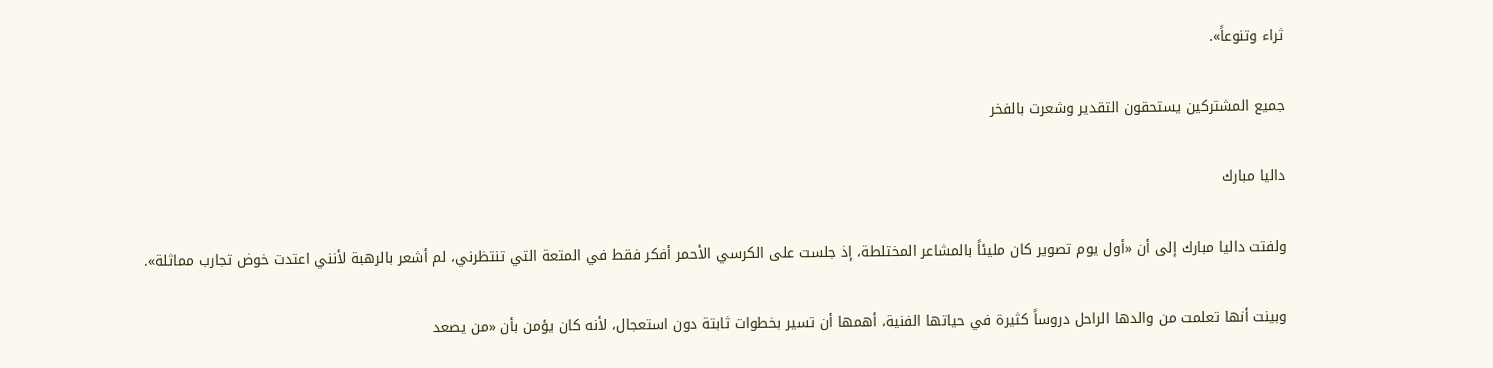ثراء وتنوعاً».

جميع المشتركين يستحقون التقدير وشعرت بالفخر

داليا مبارك

ولفتت داليا مبارك إلى أن «أول يوم تصوير كان مليئاً بالمشاعر المختلطة، إذ جلست على الكرسي الأحمر أفكر فقط في المتعة التي تنتظرني، لم أشعر بالرهبة لأنني اعتدت خوض تجارب مماثلة».

وبينت أنها تعلمت من والدها الراحل دروساً كثيرة في حياتها الفنية، أهمها أن تسير بخطوات ثابتة دون استعجال، لأنه كان يؤمن بأن «من يصعد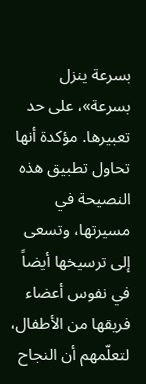بسرعة ينزل بسرعة»، على حد تعبيرها. مؤكدة أنها تحاول تطبيق هذه النصيحة في مسيرتها، وتسعى إلى ترسيخها أيضاً في نفوس أعضاء فريقها من الأطفال، لتعلّمهم أن النجاح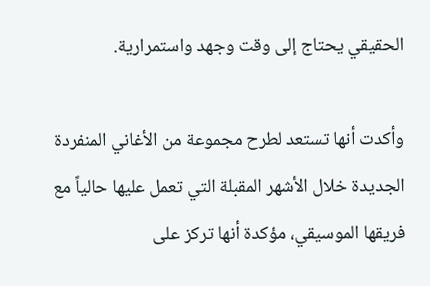الحقيقي يحتاج إلى وقت وجهد واستمرارية.

وأكدت أنها تستعد لطرح مجموعة من الأغاني المنفردة الجديدة خلال الأشهر المقبلة التي تعمل عليها حالياً مع فريقها الموسيقي، مؤكدة أنها تركز على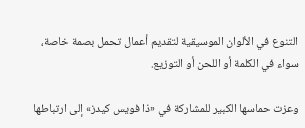التنوع في الألوان الموسيقية لتقديم أعمال تحمل بصمة خاصة، سواء في الكلمة أو اللحن أو التوزيع.

وعزت حماسها الكبير للمشاركة في «ذا فويس كيدز» إلى ارتباطها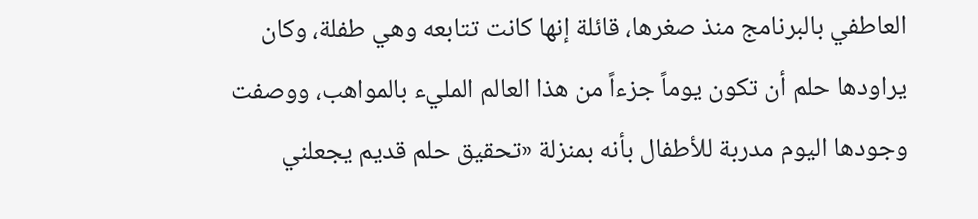العاطفي بالبرنامج منذ صغرها، قائلة إنها كانت تتابعه وهي طفلة، وكان يراودها حلم أن تكون يوماً جزءاً من هذا العالم المليء بالمواهب، ووصفت وجودها اليوم مدربة للأطفال بأنه بمنزلة «تحقيق حلم قديم يجعلني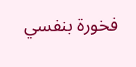فخورة بنفسي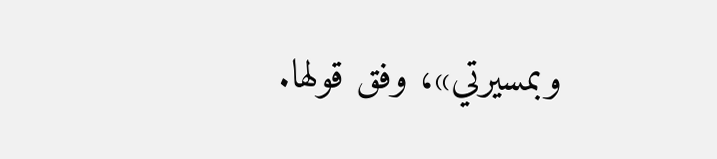وبمسيرتي»، وفق قولها.